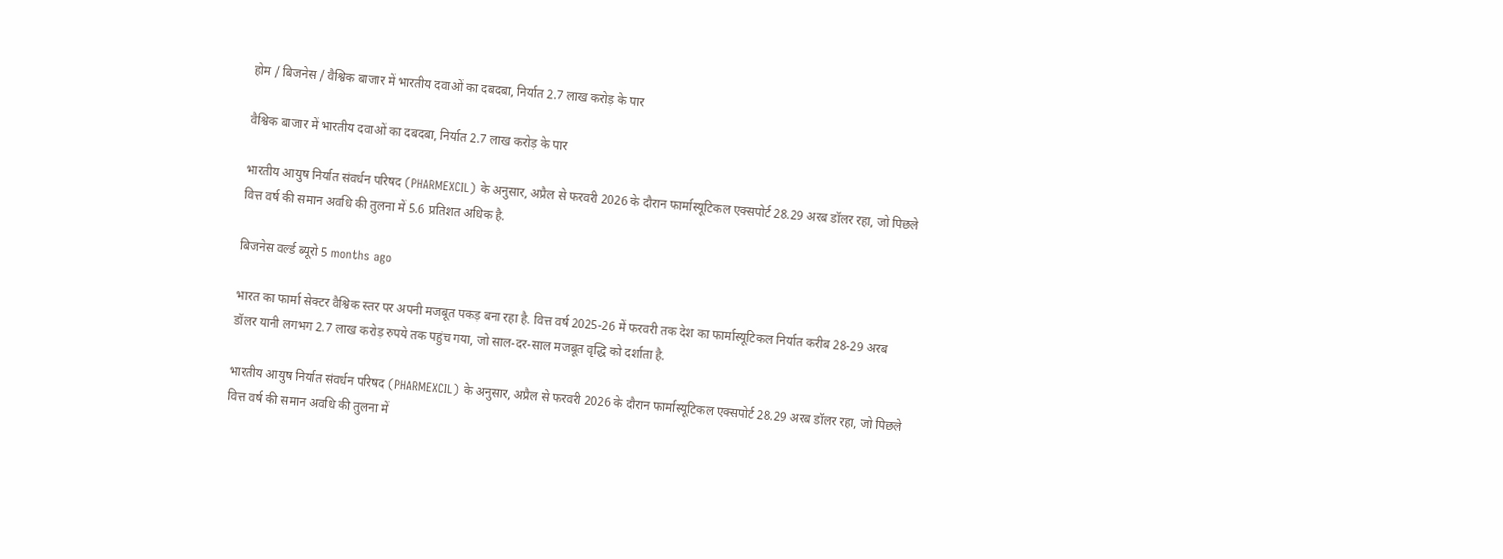होम / बिजनेस / वैश्विक बाजार में भारतीय दवाओं का दबदबा, निर्यात 2.7 लाख करोड़ के पार

वैश्विक बाजार में भारतीय दवाओं का दबदबा, निर्यात 2.7 लाख करोड़ के पार

भारतीय आयुष निर्यात संवर्धन परिषद (PHARMEXCIL) के अनुसार, अप्रैल से फरवरी 2026 के दौरान फार्मास्यूटिकल एक्सपोर्ट 28.29 अरब डॉलर रहा, जो पिछले वित्त वर्ष की समान अवधि की तुलना में 5.6 प्रतिशत अधिक है.

बिजनेस वर्ल्ड ब्यूरो 5 months ago

भारत का फार्मा सेक्टर वैश्विक स्तर पर अपनी मजबूत पकड़ बना रहा है. वित्त वर्ष 2025-26 में फरवरी तक देश का फार्मास्यूटिकल निर्यात करीब 28-29 अरब डॉलर यानी लगभग 2.7 लाख करोड़ रुपये तक पहुंच गया, जो साल-दर-साल मजबूत वृद्धि को दर्शाता है.

भारतीय आयुष निर्यात संवर्धन परिषद (PHARMEXCIL) के अनुसार, अप्रैल से फरवरी 2026 के दौरान फार्मास्यूटिकल एक्सपोर्ट 28.29 अरब डॉलर रहा, जो पिछले वित्त वर्ष की समान अवधि की तुलना में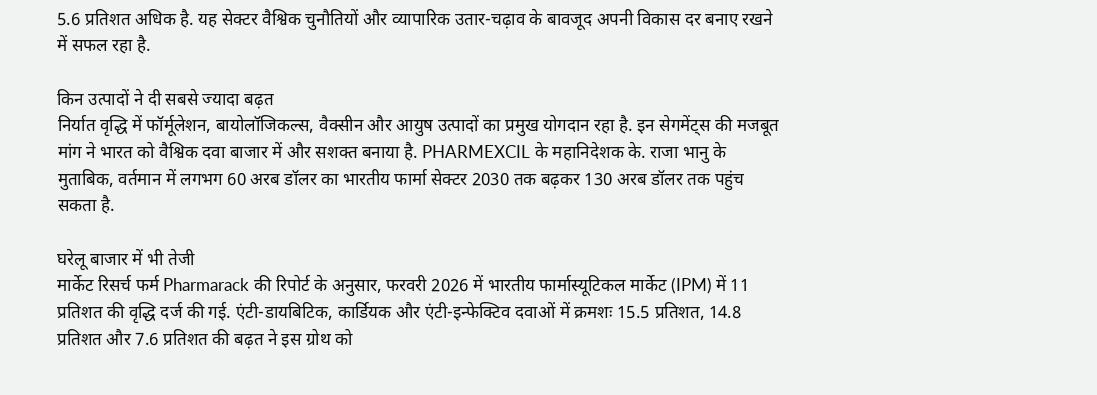5.6 प्रतिशत अधिक है. यह सेक्टर वैश्विक चुनौतियों और व्यापारिक उतार-चढ़ाव के बावजूद अपनी विकास दर बनाए रखने में सफल रहा है.

किन उत्पादों ने दी सबसे ज्यादा बढ़त
निर्यात वृद्धि में फॉर्मूलेशन, बायोलॉजिकल्स, वैक्सीन और आयुष उत्पादों का प्रमुख योगदान रहा है. इन सेगमेंट्स की मजबूत मांग ने भारत को वैश्विक दवा बाजार में और सशक्त बनाया है. PHARMEXCIL के महानिदेशक के. राजा भानु के मुताबिक, वर्तमान में लगभग 60 अरब डॉलर का भारतीय फार्मा सेक्टर 2030 तक बढ़कर 130 अरब डॉलर तक पहुंच सकता है.

घरेलू बाजार में भी तेजी
मार्केट रिसर्च फर्म Pharmarack की रिपोर्ट के अनुसार, फरवरी 2026 में भारतीय फार्मास्यूटिकल मार्केट (IPM) में 11 प्रतिशत की वृद्धि दर्ज की गई. एंटी-डायबिटिक, कार्डियक और एंटी-इन्फेक्टिव दवाओं में क्रमशः 15.5 प्रतिशत, 14.8 प्रतिशत और 7.6 प्रतिशत की बढ़त ने इस ग्रोथ को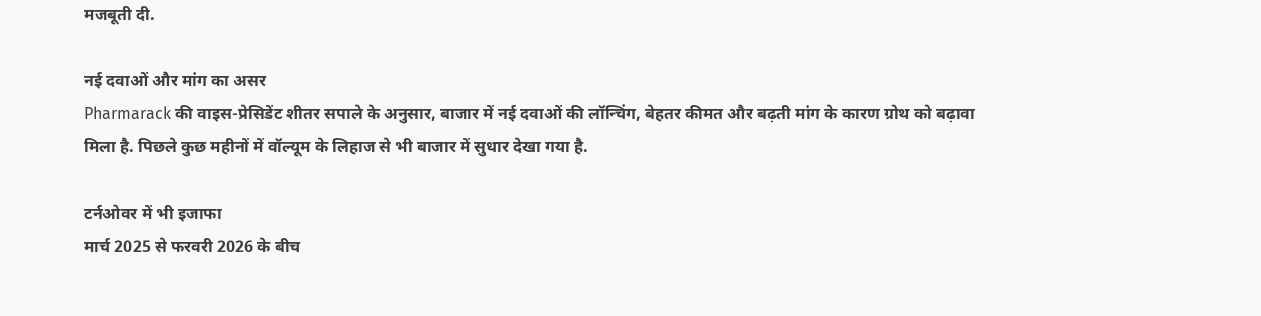मजबूती दी.

नई दवाओं और मांग का असर
Pharmarack की वाइस-प्रेसिडेंट शीतर सपाले के अनुसार, बाजार में नई दवाओं की लॉन्चिंग, बेहतर कीमत और बढ़ती मांग के कारण ग्रोथ को बढ़ावा मिला है. पिछले कुछ महीनों में वॉल्यूम के लिहाज से भी बाजार में सुधार देखा गया है.

टर्नओवर में भी इजाफा
मार्च 2025 से फरवरी 2026 के बीच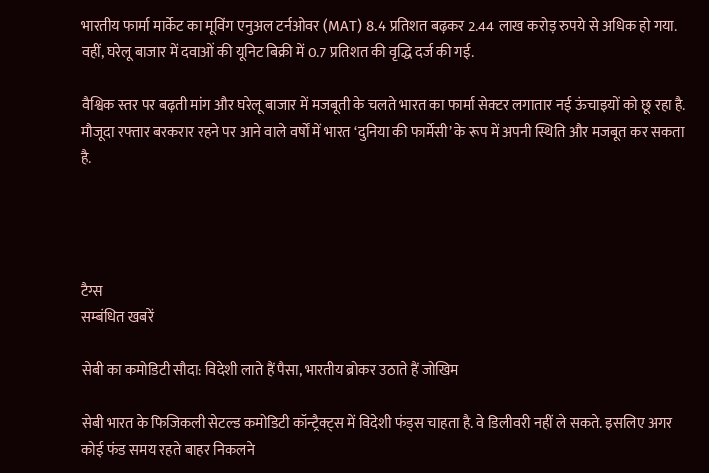भारतीय फार्मा मार्केट का मूविंग एनुअल टर्नओवर (MAT) 8.4 प्रतिशत बढ़कर 2.44 लाख करोड़ रुपये से अधिक हो गया. वहीं, घरेलू बाजार में दवाओं की यूनिट बिक्री में 0.7 प्रतिशत की वृद्धि दर्ज की गई.

वैश्विक स्तर पर बढ़ती मांग और घरेलू बाजार में मजबूती के चलते भारत का फार्मा सेक्टर लगातार नई ऊंचाइयों को छू रहा है. मौजूदा रफ्तार बरकरार रहने पर आने वाले वर्षों में भारत ‘दुनिया की फार्मेसी’ के रूप में अपनी स्थिति और मजबूत कर सकता है.




टैग्स
सम्बंधित खबरें

सेबी का कमोडिटी सौदा: विदेशी लाते हैं पैसा, भारतीय ब्रोकर उठाते हैं जोखिम

सेबी भारत के फिजिकली सेटल्ड कमोडिटी कॉन्ट्रैक्ट्स में विदेशी फंड्स चाहता है. वे डिलीवरी नहीं ले सकते. इसलिए अगर कोई फंड समय रहते बाहर निकलने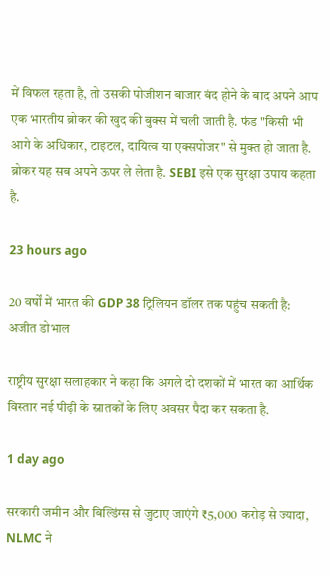में विफल रहता है, तो उसकी पोजीशन बाजार बंद होने के बाद अपने आप एक भारतीय ब्रोकर की खुद की बुक्स में चली जाती है. फंड "किसी भी आगे के अधिकार, टाइटल, दायित्व या एक्सपोजर" से मुक्त हो जाता है. ब्रोकर यह सब अपने ऊपर ले लेता है. SEBI इसे एक सुरक्षा उपाय कहता है.

23 hours ago

20 वर्षों में भारत की GDP 38 ट्रिलियन डॉलर तक पहुंच सकती है: अजीत डोभाल

राष्ट्रीय सुरक्षा सलाहकार ने कहा कि अगले दो दशकों में भारत का आर्थिक विस्तार नई पीढ़ी के स्नातकों के लिए अवसर पैदा कर सकता है.

1 day ago

सरकारी जमीन और बिल्डिंग्स से जुटाए जाएंगे ₹5,000 करोड़ से ज्यादा, NLMC ने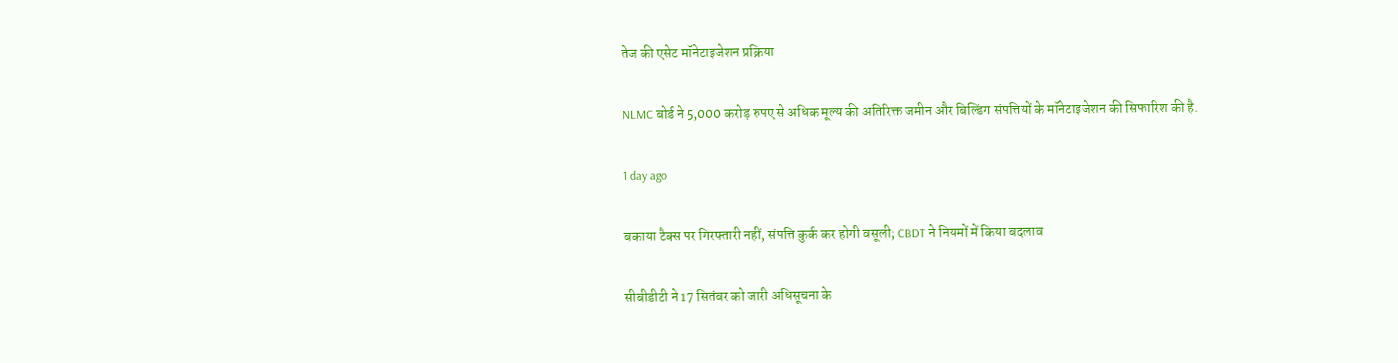तेज की एसेट मॉनेटाइजेशन प्रक्रिया

NLMC बोर्ड ने 5,000 करोड़ रुपए से अधिक मूल्य की अतिरिक्त जमीन और बिल्डिंग संपत्तियों के मॉनेटाइजेशन की सिफारिश की है.

1 day ago

बकाया टैक्स पर गिरफ्तारी नहीं, संपत्ति कुर्क कर होगी वसूली; CBDT ने नियमों में किया बदलाव

सीबीडीटी ने 17 सितंबर को जारी अधिसूचना के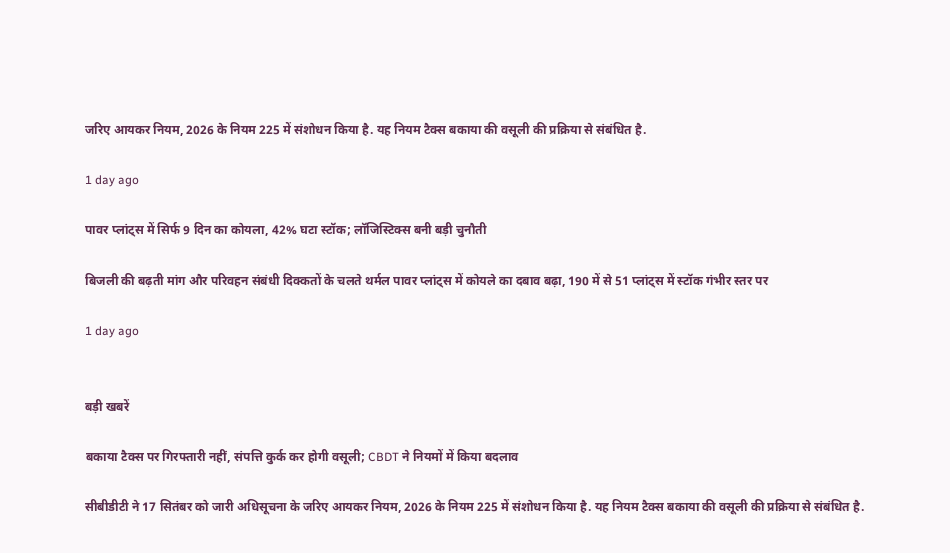जरिए आयकर नियम, 2026 के नियम 225 में संशोधन किया है. यह नियम टैक्स बकाया की वसूली की प्रक्रिया से संबंधित है.

1 day ago

पावर प्लांट्स में सिर्फ 9 दिन का कोयला, 42% घटा स्टॉक; लॉजिस्टिक्स बनी बड़ी चुनौती

बिजली की बढ़ती मांग और परिवहन संबंधी दिक्कतों के चलते थर्मल पावर प्लांट्स में कोयले का दबाव बढ़ा, 190 में से 51 प्लांट्स में स्टॉक गंभीर स्तर पर

1 day ago


बड़ी खबरें

बकाया टैक्स पर गिरफ्तारी नहीं, संपत्ति कुर्क कर होगी वसूली; CBDT ने नियमों में किया बदलाव

सीबीडीटी ने 17 सितंबर को जारी अधिसूचना के जरिए आयकर नियम, 2026 के नियम 225 में संशोधन किया है. यह नियम टैक्स बकाया की वसूली की प्रक्रिया से संबंधित है.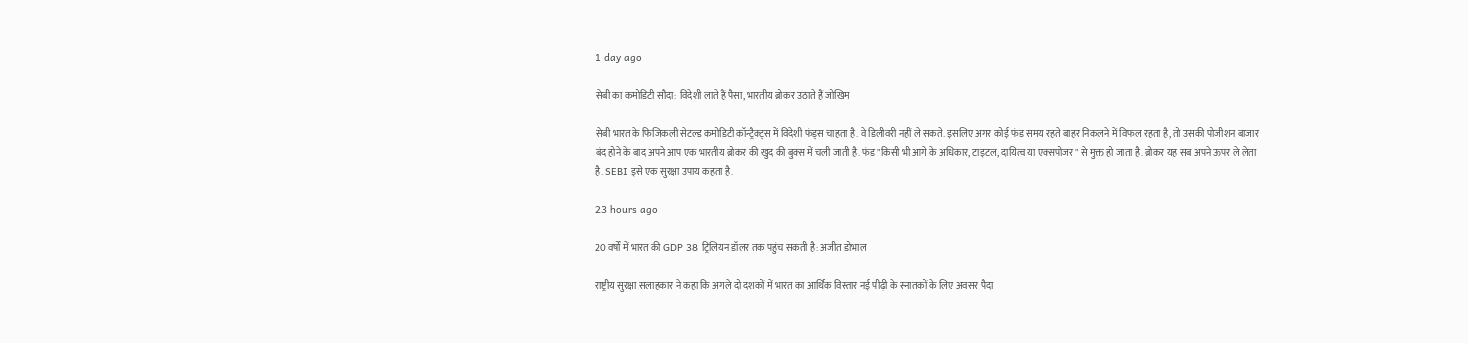1 day ago

सेबी का कमोडिटी सौदा: विदेशी लाते हैं पैसा, भारतीय ब्रोकर उठाते हैं जोखिम

सेबी भारत के फिजिकली सेटल्ड कमोडिटी कॉन्ट्रैक्ट्स में विदेशी फंड्स चाहता है. वे डिलीवरी नहीं ले सकते. इसलिए अगर कोई फंड समय रहते बाहर निकलने में विफल रहता है, तो उसकी पोजीशन बाजार बंद होने के बाद अपने आप एक भारतीय ब्रोकर की खुद की बुक्स में चली जाती है. फंड "किसी भी आगे के अधिकार, टाइटल, दायित्व या एक्सपोजर" से मुक्त हो जाता है. ब्रोकर यह सब अपने ऊपर ले लेता है. SEBI इसे एक सुरक्षा उपाय कहता है.

23 hours ago

20 वर्षों में भारत की GDP 38 ट्रिलियन डॉलर तक पहुंच सकती है: अजीत डोभाल

राष्ट्रीय सुरक्षा सलाहकार ने कहा कि अगले दो दशकों में भारत का आर्थिक विस्तार नई पीढ़ी के स्नातकों के लिए अवसर पैदा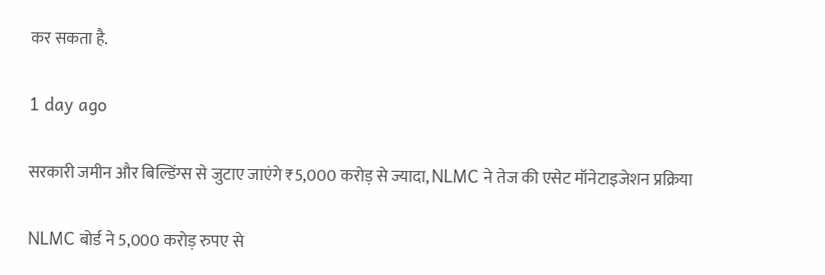कर सकता है.

1 day ago

सरकारी जमीन और बिल्डिंग्स से जुटाए जाएंगे ₹5,000 करोड़ से ज्यादा, NLMC ने तेज की एसेट मॉनेटाइजेशन प्रक्रिया

NLMC बोर्ड ने 5,000 करोड़ रुपए से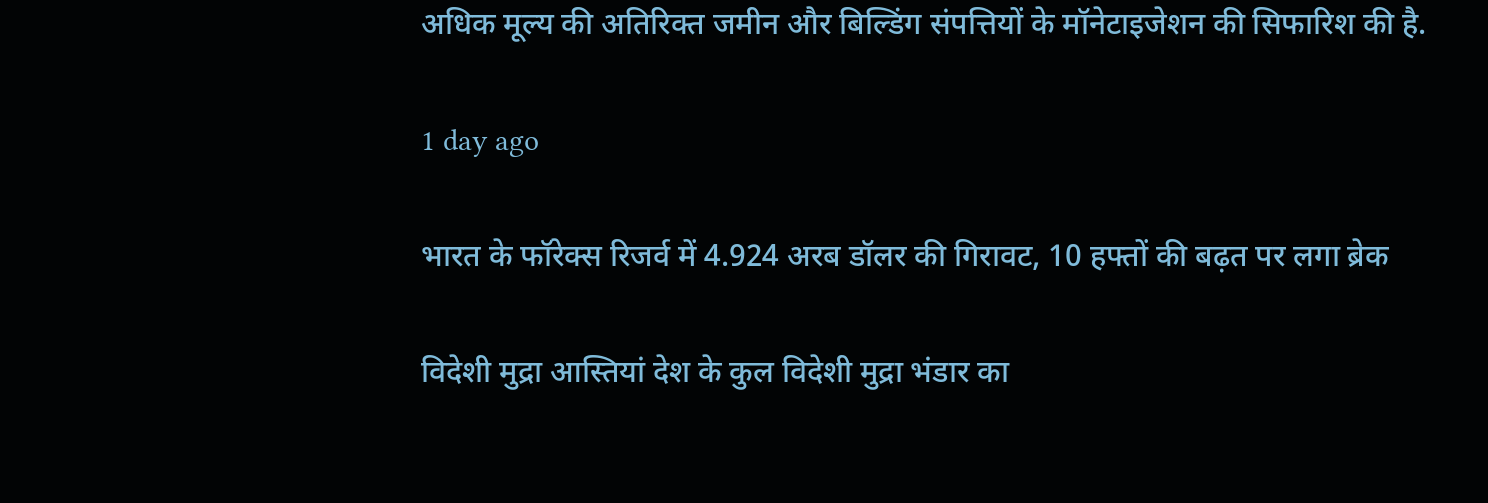अधिक मूल्य की अतिरिक्त जमीन और बिल्डिंग संपत्तियों के मॉनेटाइजेशन की सिफारिश की है.

1 day ago

भारत के फॉरेक्स रिजर्व में 4.924 अरब डॉलर की गिरावट, 10 हफ्तों की बढ़त पर लगा ब्रेक

विदेशी मुद्रा आस्तियां देश के कुल विदेशी मुद्रा भंडार का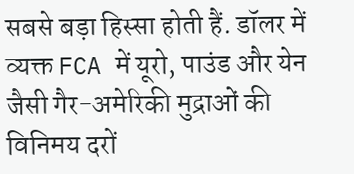सबसे बड़ा हिस्सा होती हैं. डॉलर में व्यक्त FCA में यूरो, पाउंड और येन जैसी गैर-अमेरिकी मुद्राओं की विनिमय दरों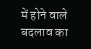में होने वाले बदलाव का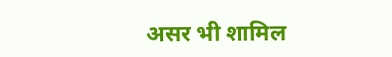असर भी शामिल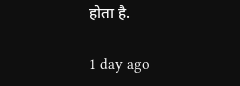होता है.

1 day ago